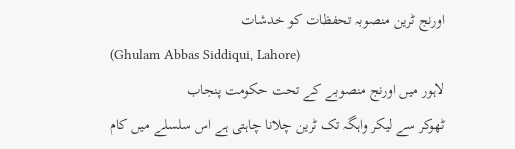اورنج ٹرین منصوبہ تحفظات کو خدشات
(Ghulam Abbas Siddiqui, Lahore)
لاہور میں اورنج منصوبے کے تحت حکومت پنجاب
ٹھوکر سے لیکر واہگہ تک ٹرین چلانا چاہتی ہے اس سلسلے میں کام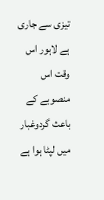تیزی سے جاری
ہے لاہور اس وقت اس منصوبے کے باعث گردوغبار میں لپٹا ہوا ہے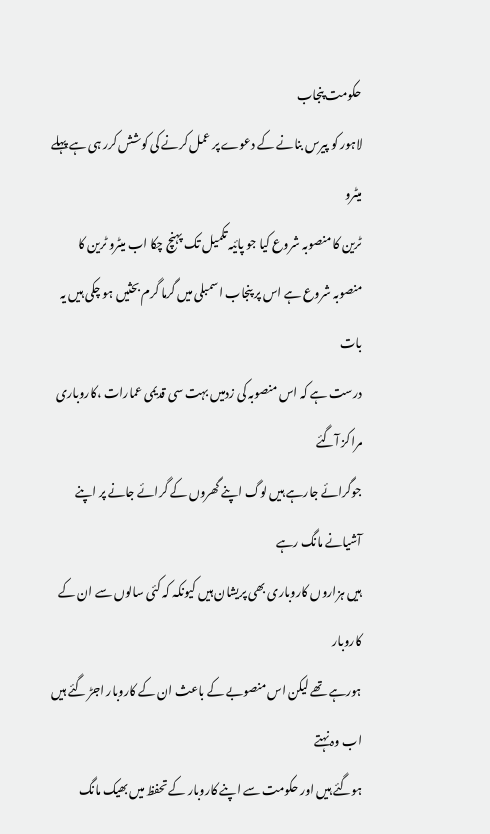حکومت پنجاب
لاہور کو پیرس بنانے کے دعوے پر عمل کرنے کی کوشش کرر ہی ہے پہلے میٹرو
ٹرین کا منصوبہ شروع کیا جو پائیہ تکمیل تک پہنچ چکا اب میٹرو ٹرین کا
منصوبہ شروع ہے اس پر پنجاب اسمبلی میں گرما گرم بحثیں ہو چکی ہیں یہ بات
درست ہے کہ اس منصوبہ کی زدمیں بہت سی قدیمی عمارات ،کاروباری مراکز آگئے
جوگرائے جارہے ہیں لوگ اپنے گھروں کے گرائے جانے پر اپنے آشیانے مانگ رہے
ہیں ہزاروں کاروباری بھی پریشان ہیں کیونکہ کہ کئی سالوں سے ان کے کاروبار
ہورہے تھے لیکن اس منصوبے کے باعث ان کے کاروبار اجڑ گئے ہیں اب وہ نہتے
ہوگئے ہیں اور حکومت سے اپنے کاروبار کے تحفظ میں بھیک مانگ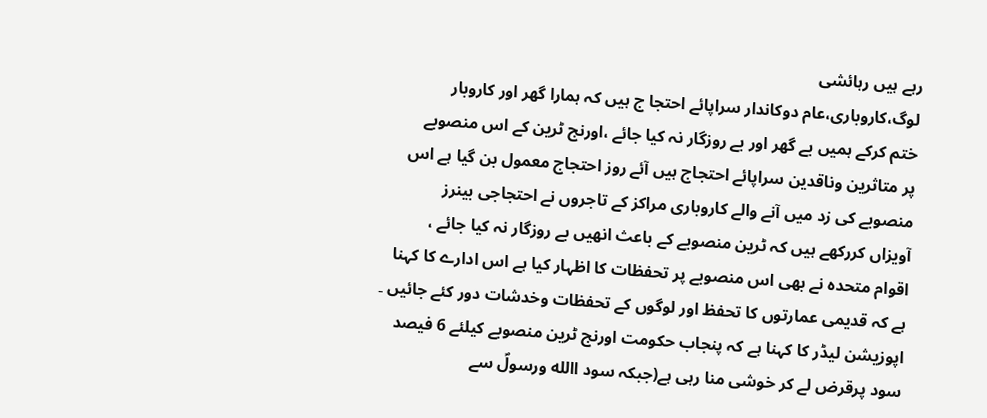رہے ہیں رہائشی
لوگ،کاروباری،عام دوکاندار سراپائے احتجا ج ہیں کہ ہمارا گھر اور کاروبار
ختم کرکے ہمیں بے گھر اور بے روزگار نہ کیا جائے ،اورنج ٹرین کے اس منصوبے
پر متاثرین وناقدین سراپائے احتجاج ہیں آئے روز احتجاج معمول بن گیا ہے اس
منصوبے کی زد میں آنے والے کاروباری مراکز کے تاجروں نے احتجاجی بینرز
آویزاں کررکھے ہیں کہ ٹرین منصوبے کے باعث انھیں بے روزگار نہ کیا جائے ،
اقوام متحدہ نے بھی اس منصوبے پر تحفظات کا اظہار کیا ہے اس ادارے کا کہنا
ہے کہ قدیمی عمارتوں کا تحفظ اور لوگوں کے تحفظات وخدشات دور کئے جائیں ۔
اپوزیشن لیڈر کا کہنا ہے کہ پنجاب حکومت اورنج ٹرین منصوبے کیلئے 6 فیصد
سود پرقرض لے کر خوشی منا رہی ہے(جبکہ سود االله ورسولؐ سے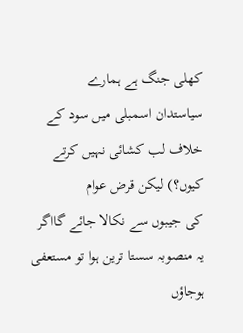کھلی جنگ ہے ہمارے
سیاستدان اسمبلی میں سود کے خلاف لب کشائی نہیں کرتے کیوں؟) لیکن قرض عوام
کی جیبوں سے نکالا جائے گااگر یہ منصوبہ سستا ترین ہوا تو مستعفی ہوجاؤں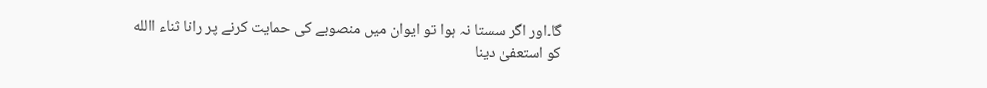گا۔اور اگر سستا نہ ہوا تو ایوان میں منصوبے کی حمایت کرنے پر رانا ثناء االله
کو استعفیٰ دینا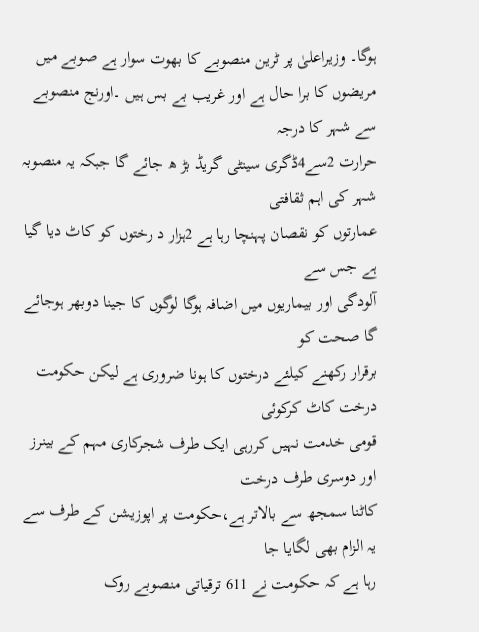ہوگا۔ وزیراعلیٰ پر ٹرین منصوبے کا بھوت سوار ہے صوبے میں
مریضوں کا برا حال ہے اور غریب بے بس ہیں ۔اورنج منصوبے سے شہر کا درجہ
حرارت 2سے4ڈگری سینٹی گریڈ بڑ ھ جائے گا جبکہ یہ منصوبہ شہر کی اہم ثقافتی
عمارتوں کو نقصان پہنچا رہا ہے 2ہزار د رختوں کو کاٹ دیا گیا ہے جس سے
آلودگی اور بیماریوں میں اضافہ ہوگا لوگوں کا جینا دوبھر ہوجائے گا صحت کو
برقرار رکھنے کیلئے درختوں کا ہونا ضروری ہے لیکن حکومت درخت کاٹ کرکوئی
قومی خدمت نہیں کررہی ایک طرف شجرکاری مہم کے بینرز اور دوسری طرف درخت
کاٹنا سمجھ سے بالاتر ہے،حکومت پر اپوزیشن کے طرف سے یہ الزام بھی لگایا جا
رہا ہے کہ حکومت نے 611 ترقیاتی منصوبے روک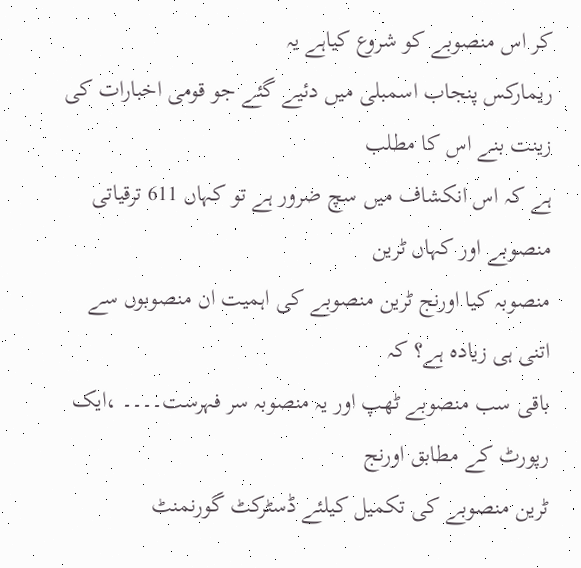کر اس منصوبے کو شروع کیاہے یہ
ریمارکس پنجاب اسمبلی میں دئیے گئے جو قومی اخبارات کی زینت بنے اس کا مطلب
ہے کہ اس انکشاف میں سچ ضرور ہے تو کہاں 611 ترقیاتی منصوبے اور کہاں ٹرین
منصوبہ کیا اورنج ٹرین منصوبے کی اہمیت ان منصوبوں سے اتنی ہی زیادہ ہے؟ کہ
باقی سب منصوبے ٹھپ اور یہ منصوبہ سر فہرست۔۔۔۔ ،ایک رپورٹ کے مطابق اورنج
ٹرین منصوبے کی تکمیل کیلئے ڈسٹرکٹ گورنمنٹ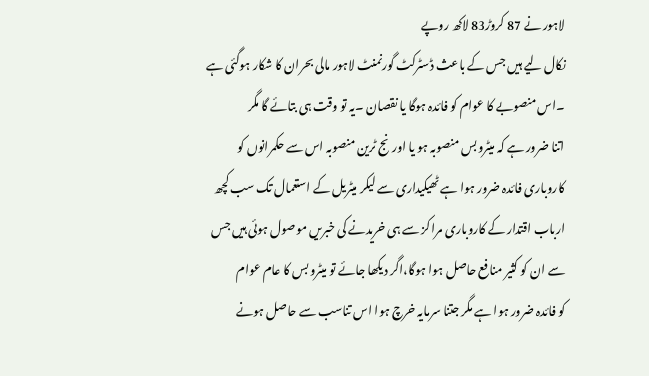لاہور نے 87 کروڑ83 لاکھ روپے
نکال لیے ہیں جس کے باعث ڈسٹرکٹ گورنمنٹ لاہور مالی بحران کا شکار ہوگئی ہے
۔اس منصوبے کا عوام کو فائدہ ہوگا یا نقصان ۔یہ تو وقت ہی بتائے گا مگر
اتنا ضرور ہے کہ میٹروبس منصوبہ ہو یا اورنج ٹرین منصوبہ اس سے حکمرانوں کو
کاروباری فائدہ ضرور ہوا ہے ٹھیکیداری سے لیکر میٹریل کے استعمال تک سب کچھ
ارباب اقتدار کے کاروباری مراکز سے ہی خریدنے کی خبریں موصول ہوئی ہیں جس
سے ان کو کثیر منافع حاصل ہوا ہوگا،اگر دیکھا جائے تو میٹرو بس کا عام عوام
کو فائدہ ضرور ہوا ہے مگر جتنا سرمایہ خرچ ہوا اس تناسب سے حاصل ہونے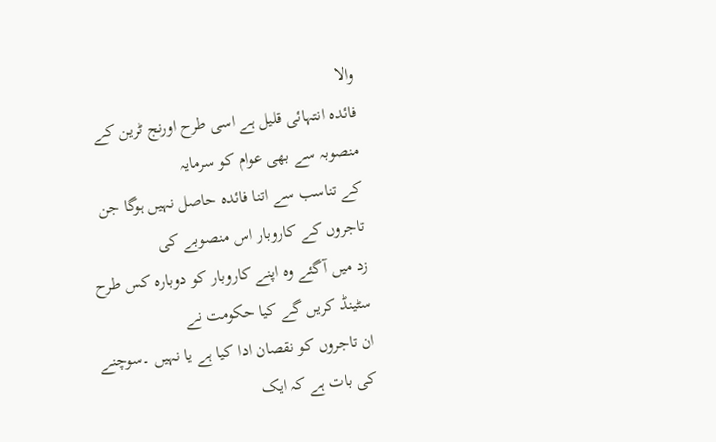والا
فائدہ انتہائی قلیل ہے اسی طرح اورنج ٹرین کے منصوبہ سے بھی عوام کو سرمایہ
کے تناسب سے اتنا فائدہ حاصل نہیں ہوگا جن تاجروں کے کاروبار اس منصوبے کی
زد میں آگئے وہ اپنے کاروبار کو دوبارہ کس طرح سٹینڈ کریں گے کیا حکومت نے
ان تاجروں کو نقصان ادا کیا ہے یا نہیں ۔سوچنے کی بات ہے کہ ایک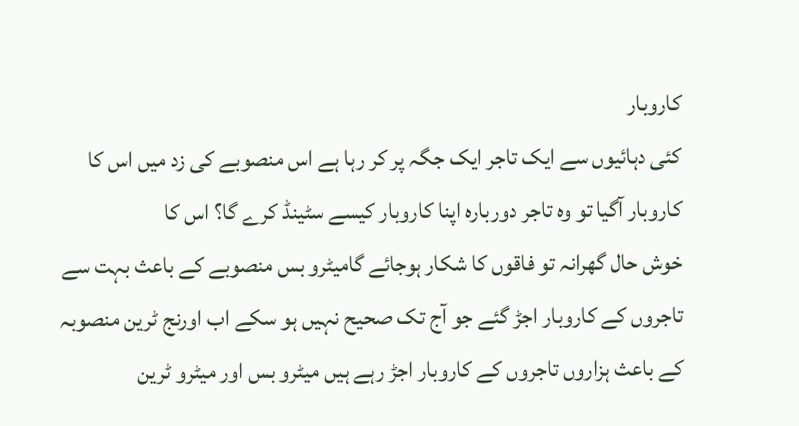کاروبار
کئی دہائیوں سے ایک تاجر ایک جگہ پر کر رہا ہے اس منصوبے کی زد میں اس کا
کاروبار آگیا تو وہ تاجر دوربارہ اپنا کاروبار کیسے سٹینڈ کرے گا؟ اس کا
خوش حال گھرانہ تو فاقوں کا شکار ہوجائے گامیٹرو بس منصوبے کے باعث بہت سے
تاجروں کے کاروبار اجڑ گئے جو آج تک صحیح نہیں ہو سکے اب اورنج ٹرین منصوبہ
کے باعث ہزاروں تاجروں کے کاروبار اجڑ رہے ہیں میٹرو بس اور میٹرو ٹرین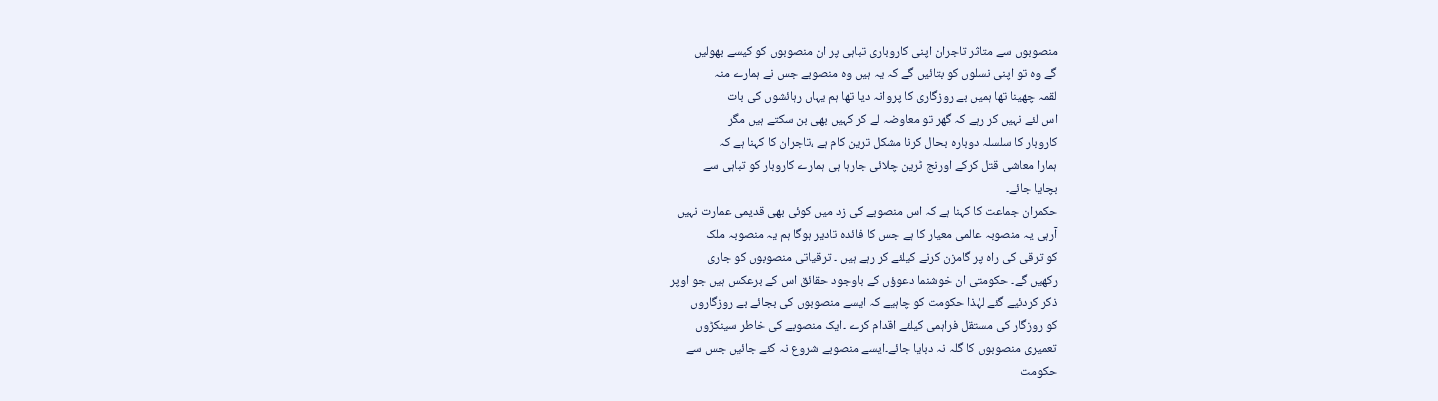منصوبوں سے متاثر تاجران اپنی کاروباری تباہی پر ان منصوبوں کو کیسے بھولیں
گے وہ تو اپنی نسلوں کو بتائیں گے کہ یہ ہیں وہ منصوبے جس نے ہمارے منہ
لقمہ چھینا تھا ہمیں بے روزگاری کا پروانہ دیا تھا ہم یہاں رہائشوں کی بات
اس لئے نہیں کر رہے کہ گھر تو معاوضہ لے کر کہیں بھی بن سکتے ہیں مگر
کاروبار کا سلسلہ دوبارہ بحال کرنا مشکل ترین کام ہے ،تاجران کا کہنا ہے کہ
ہمارا معاشی قتل کرکے اورنج ٹرین چلائی جارہا ہی ہمارے کاروبار کو تباہی سے
بچایا جائے۔
حکمران جماعت کا کہنا ہے کہ اس منصوبے کی زد میں کوئی بھی قدیمی عمارت نہیں
آرہی یہ منصوبہ عالمی معیار کا ہے جس کا فائدہ تادیر ہوگا ہم یہ منصوبہ ملک
کو ترقی کی راہ پر گامزن کرنے کیلئے کر رہے ہیں ۔ ترقیاتی منصوبوں کو جاری
رکھیں گے۔ حکومتی ان خوشنما دعوؤں کے باوجود حقائق اس کے برعکس ہیں جو اوپر
ذکر کردئیے گئے لہٰذا حکومت کو چاہیے کہ ایسے منصوبوں کی بجائے بے روزگاروں
کو روزگار کی مستقل فراہمی کیلئے اقدام کرے ۔ایک منصوبے کی خاطر سینکڑوں
تعمیری منصوبوں کا گلہ نہ دبایا جائے۔ایسے منصوبے شروع نہ کئے جائیں جس سے
حکومت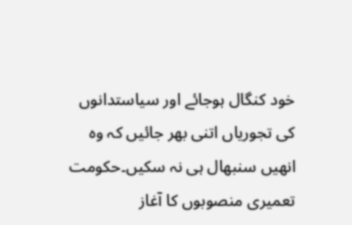خود کنگال ہوجائے اور سیاستدانوں کی تجوریاں اتنی بھر جائیں کہ وہ
انھیں سنبھال ہی نہ سکیں۔حکومت تعمیری منصوبوں کا آغاز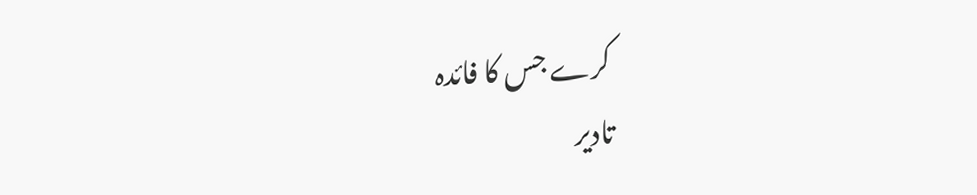کرے جس کا فائدہ
تادیر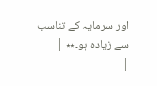اور سرمایہ کے تناسب سے زیادہ ہو۔٭٭ |
|